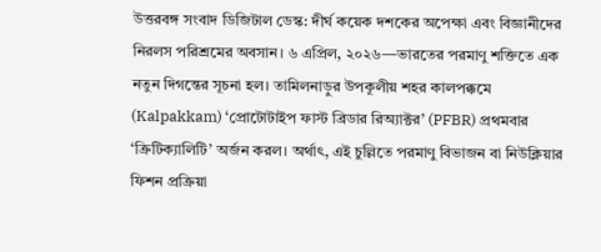উত্তরবঙ্গ সংবাদ ডিজিটাল ডেস্ক: দীর্ঘ কয়েক দশকের অপেক্ষা এবং বিজ্ঞানীদের নিরলস পরিশ্রমের অবসান। ৬ এপ্রিল, ২০২৬—ভারতের পরমাণু শক্তিতে এক নতুন দিগন্তের সূচনা হল। তামিলনাড়ুর উপকূলীয় শহর কালপক্কমে (Kalpakkam) ‘প্রোটোটাইপ ফাস্ট ব্রিডার রিঅ্যাক্টর’ (PFBR) প্রথমবার ‘ক্রিটিক্যালিটি’ অর্জন করল। অর্থাৎ, এই চুল্লিতে পরমাণু বিভাজন বা নিউক্লিয়ার ফিশন প্রক্রিয়া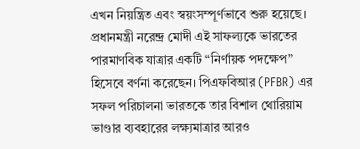এখন নিয়ন্ত্রিত এবং স্বয়ংসম্পূর্ণভাবে শুরু হয়েছে।
প্রধানমন্ত্রী নরেন্দ্র মোদী এই সাফল্যকে ভারতের পারমাণবিক যাত্রার একটি “নির্ণায়ক পদক্ষেপ” হিসেবে বর্ণনা করেছেন। পিএফবিআর (PFBR) এর সফল পরিচালনা ভারতকে তার বিশাল থোরিয়াম ভাণ্ডার ব্যবহারের লক্ষ্যমাত্রার আরও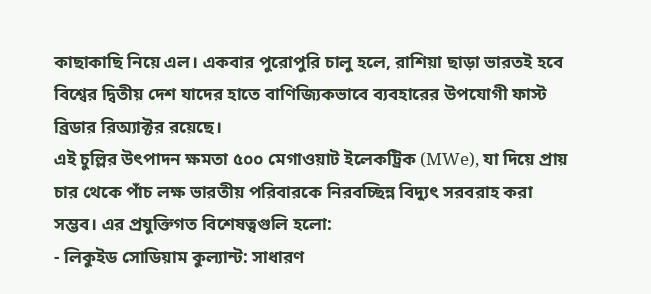কাছাকাছি নিয়ে এল। একবার পুরোপুরি চালু হলে, রাশিয়া ছাড়া ভারতই হবে বিশ্বের দ্বিতীয় দেশ যাদের হাতে বাণিজ্যিকভাবে ব্যবহারের উপযোগী ফাস্ট ব্রিডার রিঅ্যাক্টর রয়েছে।
এই চুল্লির উৎপাদন ক্ষমতা ৫০০ মেগাওয়াট ইলেকট্রিক (MWe), যা দিয়ে প্রায় চার থেকে পাঁচ লক্ষ ভারতীয় পরিবারকে নিরবচ্ছিন্ন বিদ্যুৎ সরবরাহ করা সম্ভব। এর প্রযুক্তিগত বিশেষত্বগুলি হলো:
- লিকুইড সোডিয়াম কুল্যান্ট: সাধারণ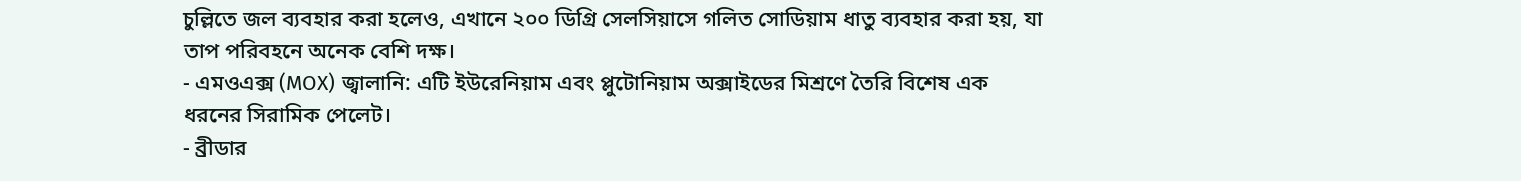চুল্লিতে জল ব্যবহার করা হলেও, এখানে ২০০ ডিগ্রি সেলসিয়াসে গলিত সোডিয়াম ধাতু ব্যবহার করা হয়, যা তাপ পরিবহনে অনেক বেশি দক্ষ।
- এমওএক্স (MOX) জ্বালানি: এটি ইউরেনিয়াম এবং প্লুটোনিয়াম অক্সাইডের মিশ্রণে তৈরি বিশেষ এক ধরনের সিরামিক পেলেট।
- ব্রীডার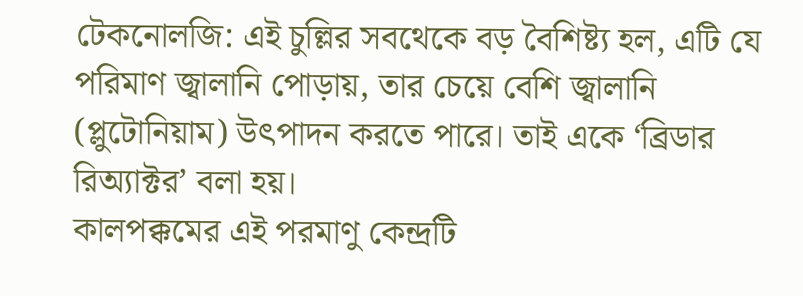টেকনোলজি: এই চুল্লির সবথেকে বড় বৈশিষ্ট্য হল, এটি যে পরিমাণ জ্বালানি পোড়ায়, তার চেয়ে বেশি জ্বালানি (প্লুটোনিয়াম) উৎপাদন করতে পারে। তাই একে ‘ব্রিডার রিঅ্যাক্টর’ বলা হয়।
কালপক্কমের এই পরমাণু কেন্দ্রটি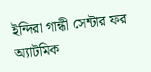ইন্দিরা গান্ধী সেন্টার ফর অ্যাটমিক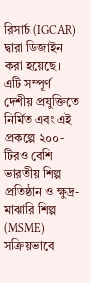রিসার্চ (IGCAR) দ্বারা ডিজাইন করা হয়েছে। এটি সম্পূর্ণ দেশীয় প্রযুক্তিতে নির্মিত এবং এই প্রকল্পে ২০০-টিরও বেশি ভারতীয় শিল্প প্রতিষ্ঠান ও ক্ষুদ্র-মাঝারি শিল্প (MSME) সক্রিয়ভাবে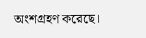অংশগ্রহণ করেছে।